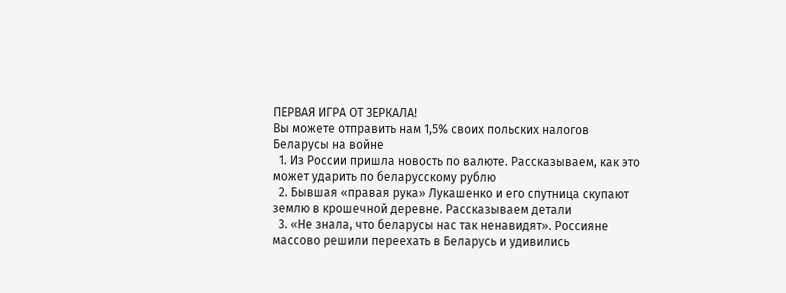ПЕРВАЯ ИГРА ОТ ЗЕРКАЛА!
Вы можете отправить нам 1,5% своих польских налогов
Беларусы на войне
  1. Из России пришла новость по валюте. Рассказываем, как это может ударить по беларусскому рублю
  2. Бывшая «правая рука» Лукашенко и его спутница скупают землю в крошечной деревне. Рассказываем детали
  3. «Не знала, что беларусы нас так ненавидят». Россияне массово решили переехать в Беларусь и удивились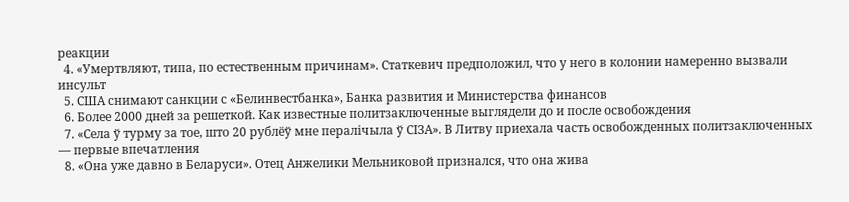реакции
  4. «Умертвляют, типа, по естественным причинам». Статкевич предположил, что у него в колонии намеренно вызвали инсульт
  5. США снимают санкции с «Белинвестбанка», Банка развития и Министерства финансов
  6. Более 2000 дней за решеткой. Как известные политзаключенные выглядели до и после освобождения
  7. «Села ў турму за тое, што 20 рублёў мне пералічыла ў СІЗА». В Литву приехала часть освобожденных политзаключенных — первые впечатления
  8. «Она уже давно в Беларуси». Отец Анжелики Мельниковой признался, что она жива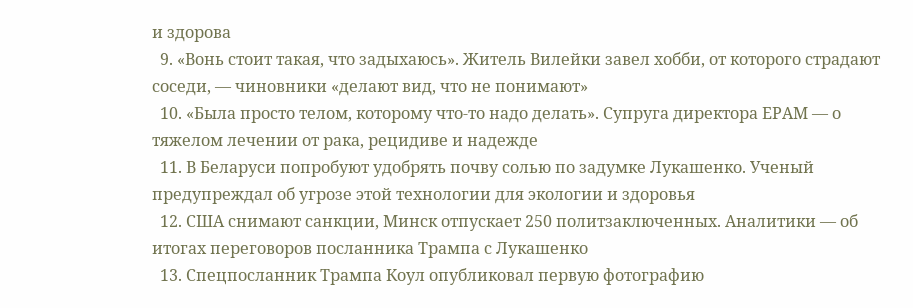и здорова
  9. «Вонь стоит такая, что задыхаюсь». Житель Вилейки завел хобби, от которого страдают соседи, — чиновники «делают вид, что не понимают»
  10. «Была просто телом, которому что-то надо делать». Супруга директора ЕРАМ — о тяжелом лечении от рака, рецидиве и надежде
  11. В Беларуси попробуют удобрять почву солью по задумке Лукашенко. Ученый предупреждал об угрозе этой технологии для экологии и здоровья
  12. США снимают санкции, Минск отпускает 250 политзаключенных. Аналитики — об итогах переговоров посланника Трампа с Лукашенко
  13. Спецпосланник Трампа Коул опубликовал первую фотографию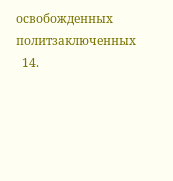освобожденных политзаключенных
  14.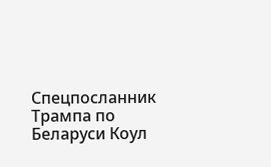Спецпосланник Трампа по Беларуси Коул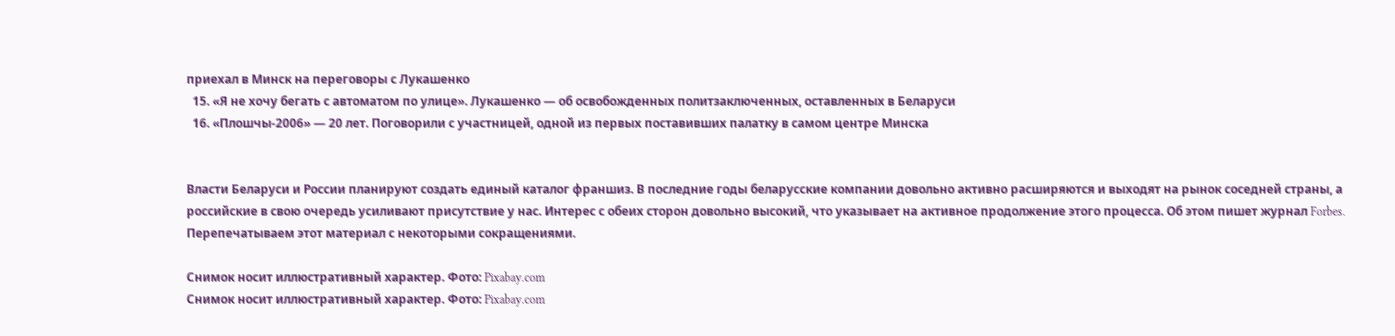приехал в Минск на переговоры с Лукашенко
  15. «Я не хочу бегать с автоматом по улице». Лукашенко — об освобожденных политзаключенных, оставленных в Беларуси
  16. «Плошчы-2006» — 20 лет. Поговорили с участницей, одной из первых поставивших палатку в самом центре Минска


Власти Беларуси и России планируют создать единый каталог франшиз. В последние годы беларусские компании довольно активно расширяются и выходят на рынок соседней страны, а российские в свою очередь усиливают присутствие у нас. Интерес с обеих сторон довольно высокий, что указывает на активное продолжение этого процесса. Об этом пишет журнал Forbes. Перепечатываем этот материал с некоторыми сокращениями.

Снимок носит иллюстративный характер. Фото: Pixabay.com
Снимок носит иллюстративный характер. Фото: Pixabay.com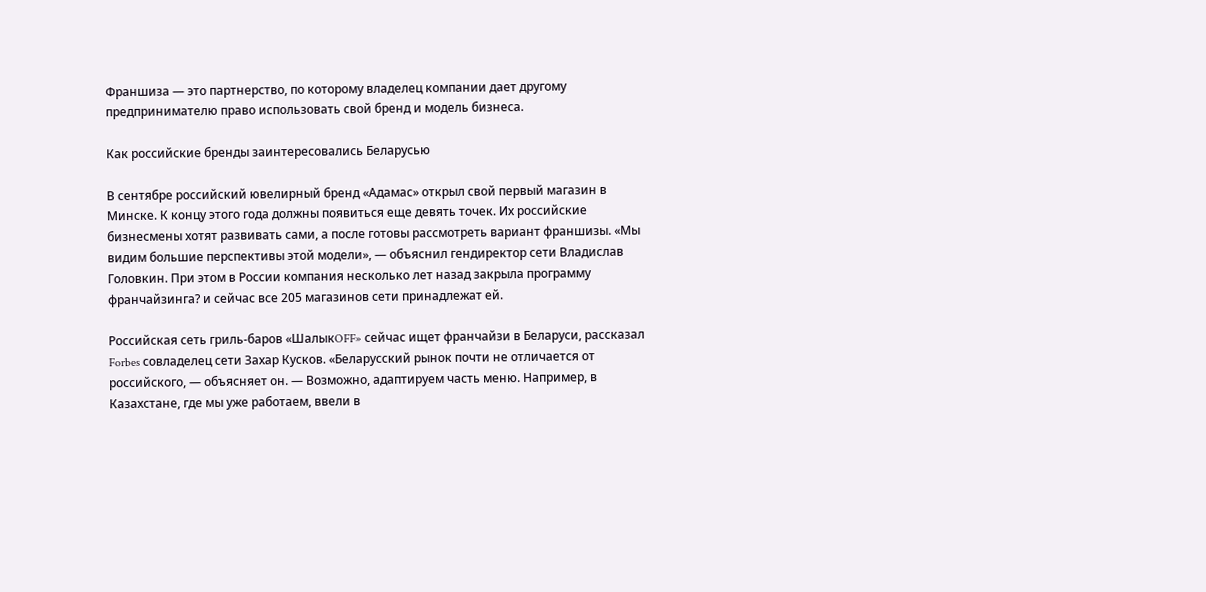Франшиза — это партнерство, по которому владелец компании дает другому предпринимателю право использовать свой бренд и модель бизнеса.

Как российские бренды заинтересовались Беларусью

В сентябре российский ювелирный бренд «Адамас» открыл свой первый магазин в Минске. К концу этого года должны появиться еще девять точек. Их российские бизнесмены хотят развивать сами, а после готовы рассмотреть вариант франшизы. «Мы видим большие перспективы этой модели», — объяснил гендиректор сети Владислав Головкин. При этом в России компания несколько лет назад закрыла программу франчайзинга? и сейчас все 205 магазинов сети принадлежат ей.

Российская сеть гриль-баров «ШалыкOFF» сейчас ищет франчайзи в Беларуси, рассказал Forbes совладелец сети Захар Кусков. «Беларусский рынок почти не отличается от российского, — объясняет он. — Возможно, адаптируем часть меню. Например, в Казахстане, где мы уже работаем, ввели в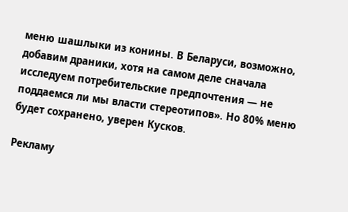меню шашлыки из конины. В Беларуси, возможно, добавим драники, хотя на самом деле сначала исследуем потребительские предпочтения — не поддаемся ли мы власти стереотипов». Но 80% меню будет сохранено, уверен Кусков.

Рекламу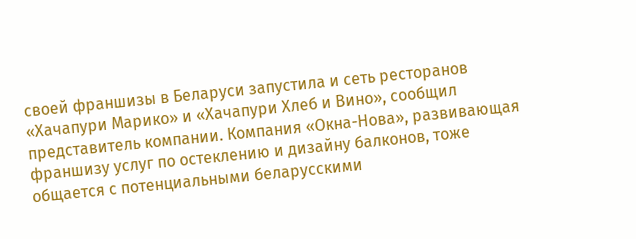своей франшизы в Беларуси запустила и сеть ресторанов «Хачапури Марико» и «Хачапури Хлеб и Вино», сообщил представитель компании. Компания «Окна-Нова», развивающая франшизу услуг по остеклению и дизайну балконов, тоже общается с потенциальными беларусскими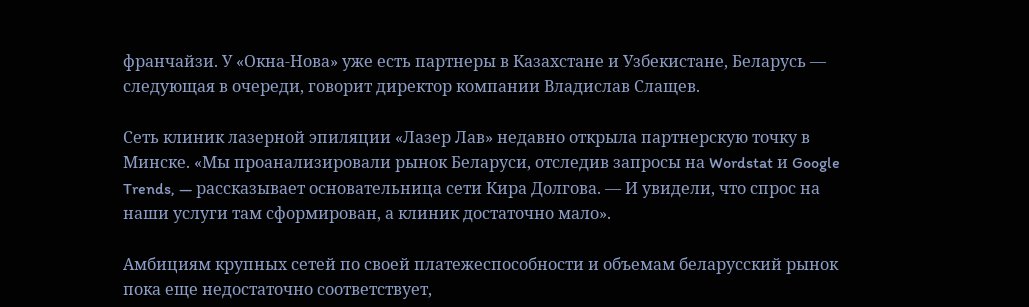франчайзи. У «Окна-Нова» уже есть партнеры в Казахстане и Узбекистане, Беларусь — следующая в очереди, говорит директор компании Владислав Слащев.

Сеть клиник лазерной эпиляции «Лазер Лав» недавно открыла партнерскую точку в Минске. «Мы проанализировали рынок Беларуси, отследив запросы на Wordstat и Google Trends, — рассказывает основательница сети Кира Долгова. — И увидели, что спрос на наши услуги там сформирован, а клиник достаточно мало».

Амбициям крупных сетей по своей платежеспособности и объемам беларусский рынок пока еще недостаточно соответствует,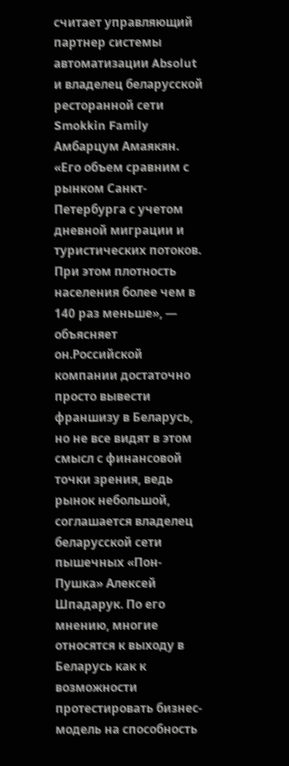считает управляющий партнер системы автоматизации Absolut и владелец беларусской ресторанной сети Smokkin Family Амбарцум Амаякян. «Его объем сравним с рынком Санкт-Петербурга с учетом дневной миграции и туристических потоков. При этом плотность населения более чем в 140 раз меньше», — объясняет он.Российской компании достаточно просто вывести франшизу в Беларусь, но не все видят в этом смысл с финансовой точки зрения, ведь рынок небольшой, соглашается владелец беларусской сети пышечных «Пон-Пушка» Алексей Шпадарук. По его мнению, многие относятся к выходу в Беларусь как к возможности протестировать бизнес-модель на способность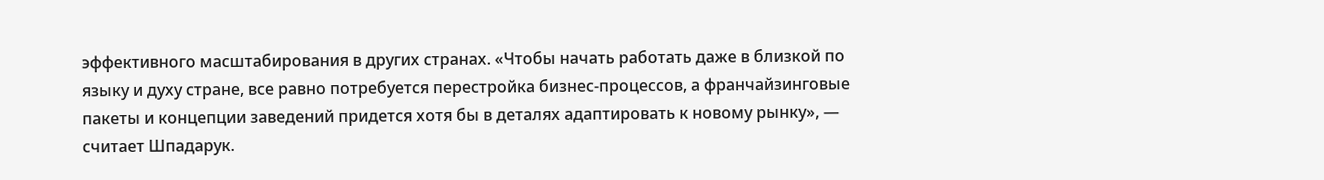эффективного масштабирования в других странах. «Чтобы начать работать даже в близкой по языку и духу стране, все равно потребуется перестройка бизнес-процессов, а франчайзинговые пакеты и концепции заведений придется хотя бы в деталях адаптировать к новому рынку», — считает Шпадарук.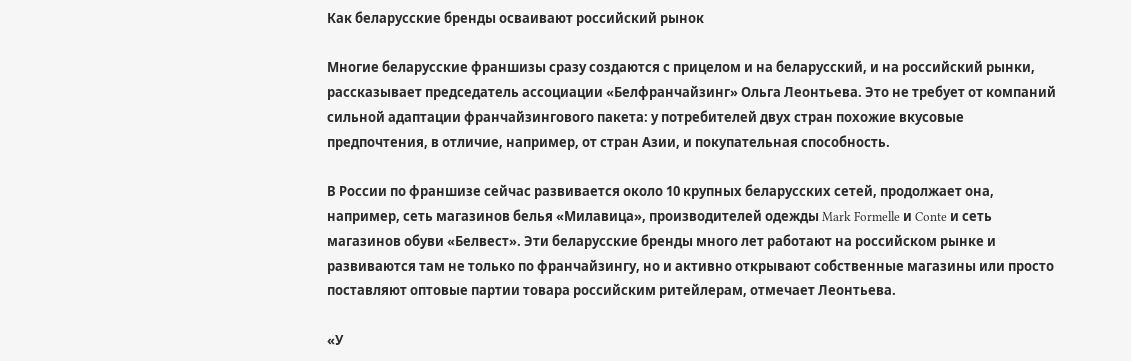Как беларусские бренды осваивают российский рынок

Многие беларусские франшизы сразу создаются с прицелом и на беларусский, и на российский рынки, рассказывает председатель ассоциации «Белфранчайзинг» Ольга Леонтьева. Это не требует от компаний сильной адаптации франчайзингового пакета: у потребителей двух стран похожие вкусовые предпочтения, в отличие, например, от стран Азии, и покупательная способность.

В России по франшизе сейчас развивается около 10 крупных беларусских сетей, продолжает она, например, сеть магазинов белья «Милавица», производителей одежды Mark Formelle и Conte и сеть магазинов обуви «Белвест». Эти беларусские бренды много лет работают на российском рынке и развиваются там не только по франчайзингу, но и активно открывают собственные магазины или просто поставляют оптовые партии товара российским ритейлерам, отмечает Леонтьева.

«У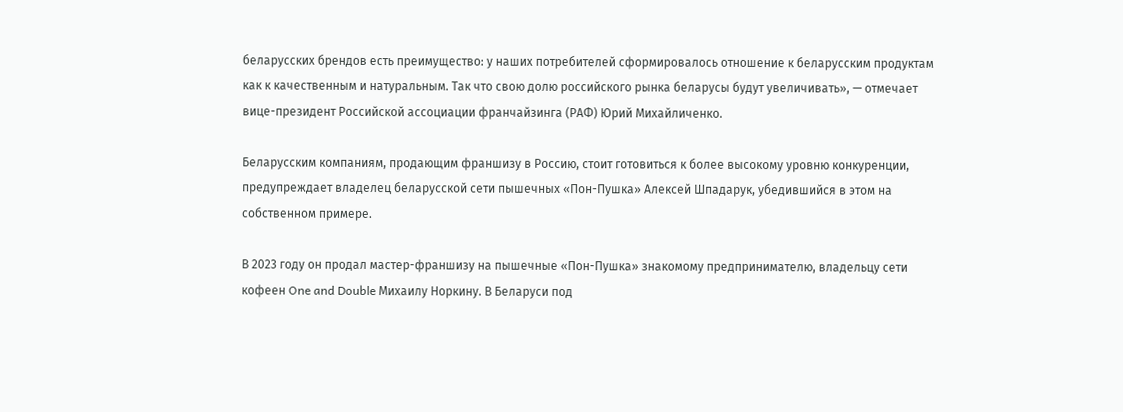беларусских брендов есть преимущество: у наших потребителей сформировалось отношение к беларусским продуктам как к качественным и натуральным. Так что свою долю российского рынка беларусы будут увеличивать», — отмечает вице-президент Российской ассоциации франчайзинга (РАФ) Юрий Михайличенко.

Беларусским компаниям, продающим франшизу в Россию, стоит готовиться к более высокому уровню конкуренции, предупреждает владелец беларусской сети пышечных «Пон-Пушка» Алексей Шпадарук, убедившийся в этом на собственном примере.

В 2023 году он продал мастер-франшизу на пышечные «Пон-Пушка» знакомому предпринимателю, владельцу сети кофеен One and Double Михаилу Норкину. В Беларуси под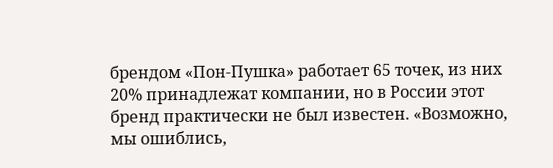брендом «Пон-Пушка» работает 65 точек, из них 20% принадлежат компании, но в России этот бренд практически не был известен. «Возможно, мы ошиблись,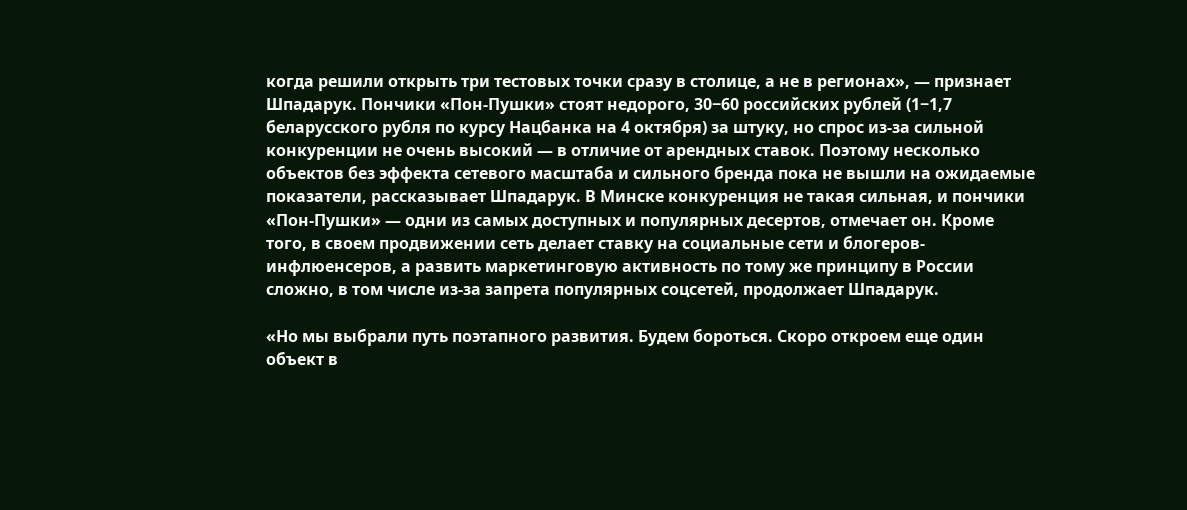когда решили открыть три тестовых точки сразу в столице, а не в регионах», — признает Шпадарук. Пончики «Пон-Пушки» стоят недорого, 30−60 российских рублей (1−1,7 беларусского рубля по курсу Нацбанка на 4 октября) за штуку, но спрос из-за сильной конкуренции не очень высокий — в отличие от арендных ставок. Поэтому несколько объектов без эффекта сетевого масштаба и сильного бренда пока не вышли на ожидаемые показатели, рассказывает Шпадарук. В Минске конкуренция не такая сильная, и пончики «Пон-Пушки» — одни из самых доступных и популярных десертов, отмечает он. Кроме того, в своем продвижении сеть делает ставку на социальные сети и блогеров-инфлюенсеров, а развить маркетинговую активность по тому же принципу в России сложно, в том числе из-за запрета популярных соцсетей, продолжает Шпадарук.

«Но мы выбрали путь поэтапного развития. Будем бороться. Скоро откроем еще один объект в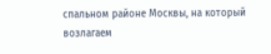спальном районе Москвы, на который возлагаем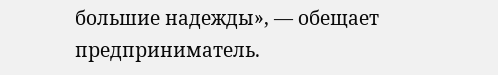большие надежды», — обещает предприниматель.